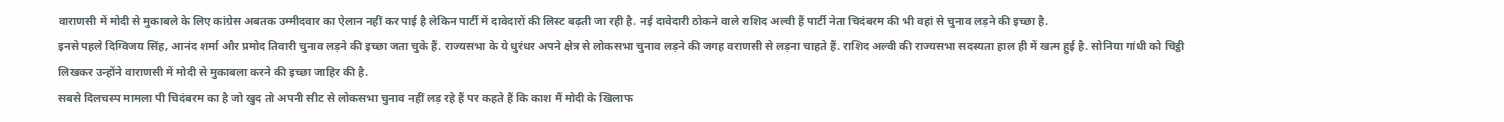वाराणसी में मोदी से मुकाबले के लिए कांग्रेस अबतक उम्मीदवार का ऐलान नहीं कर पाई है लेकिन पार्टी में दावेदारों की लिस्ट बढ़ती जा रही है. नई दावेदारी ठोकने वाले राशिद अल्वी हैं पार्टी नेता चिदंबरम की भी वहां से चुनाव लड़ने की इच्छा है.
इनसे पहले दिग्विजय सिंह, आनंद शर्मा और प्रमोद तिवारी चुनाव लड़ने की इच्छा जता चुके हैं. राज्यसभा के ये धुरंधर अपने क्षेत्र से लोकसभा चुनाव लड़ने की जगह वराणसी से लड़ना चाहते हैं. राशिद अल्वी की राज्यसभा सदस्यता हाल ही में खत्म हुई है. सोनिया गांधी को चिट्ठी लिखकर उन्होंने वाराणसी में मोदी से मुकाबला करने की इच्छा जाहिर की है.
सबसे दिलचस्प मामला पी चिदंबरम का है जो खुद तो अपनी सीट से लोकसभा चुनाव नहीं लड़ रहे हैं पर कहते हैं कि काश मैं मोदी के खिलाफ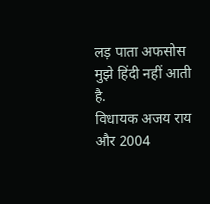लड़ पाता अफसोस मुझे हिंदी नहीं आती है.
विधायक अजय राय और 2004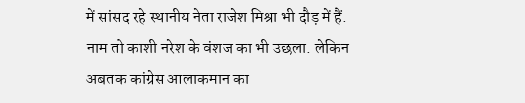में सांसद रहे स्थानीय नेता राजेश मिश्रा भी दौड़ में हैं. नाम तो काशी नरेश के वंशज का भी उछला. लेकिन अबतक कांग्रेस आलाकमान का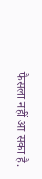फैसला नहीं आ सका है.